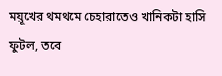ময়ূখের থমথমে চেহারাতেও খানিকটা হাসি ফুটল, তবে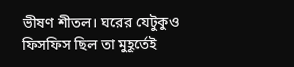ভীষণ শীতল। ঘরের যেটুকুও ফিসফিস ছিল তা মুহূর্তেই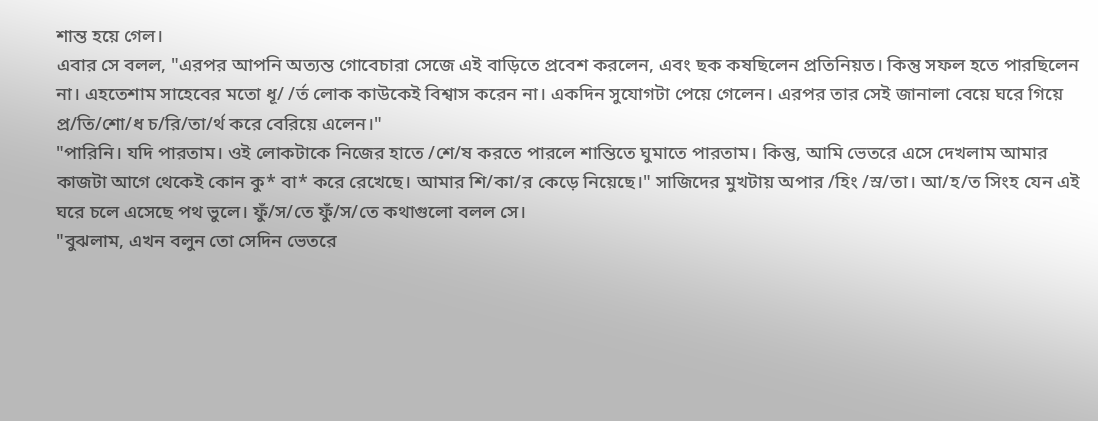শান্ত হয়ে গেল।
এবার সে বলল, "এরপর আপনি অত্যন্ত গোবেচারা সেজে এই বাড়িতে প্রবেশ করলেন, এবং ছক কষছিলেন প্রতিনিয়ত। কিন্তু সফল হতে পারছিলেন না। এহতেশাম সাহেবের মতো ধূ/ /র্ত লোক কাউকেই বিশ্বাস করেন না। একদিন সুযোগটা পেয়ে গেলেন। এরপর তার সেই জানালা বেয়ে ঘরে গিয়ে প্র/তি/শো/ধ চ/রি/তা/র্থ করে বেরিয়ে এলেন।"
"পারিনি। যদি পারতাম। ওই লোকটাকে নিজের হাতে /শে/ষ করতে পারলে শান্তিতে ঘুমাতে পারতাম। কিন্তু, আমি ভেতরে এসে দেখলাম আমার কাজটা আগে থেকেই কোন কু* বা* করে রেখেছে। আমার শি/কা/র কেড়ে নিয়েছে।" সাজিদের মুখটায় অপার /হিং /স্র/তা। আ/হ/ত সিংহ যেন এই ঘরে চলে এসেছে পথ ভুলে। ফুঁ/স/তে ফুঁ/স/তে কথাগুলো বলল সে।
"বুঝলাম, এখন বলুন তো সেদিন ভেতরে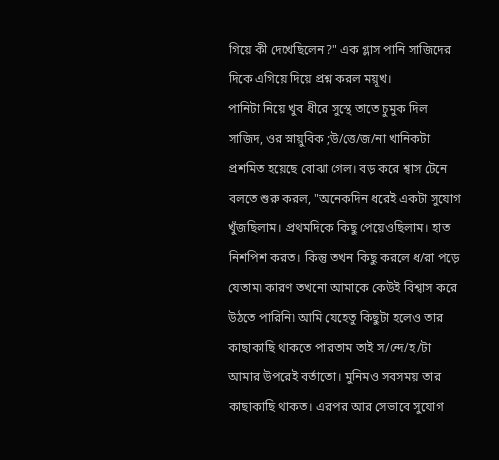গিয়ে কী দেখেছিলেন?" এক গ্লাস পানি সাজিদের দিকে এগিয়ে দিয়ে প্রশ্ন করল ময়ূখ।
পানিটা নিয়ে খুব ধীরে সুস্থে তাতে চুমুক দিল সাজিদ, ওর স্নায়ুবিক ;উ/ত্তে/জ/না খানিকটা প্রশমিত হয়েছে বোঝা গেল। বড় করে শ্বাস টেনে বলতে শুরু করল, "অনেকদিন ধরেই একটা সুযোগ খুঁজছিলাম। প্রথমদিকে কিছু পেয়েওছিলাম। হাত নিশপিশ করত। কিন্তু তখন কিছু করলে ধ/রা পড়ে যেতাম৷ কারণ তখনো আমাকে কেউই বিশ্বাস করে উঠতে পারিনি৷ আমি যেহেতু কিছুটা হলেও তার কাছাকাছি থাকতে পারতাম তাই স/ন্দে/হ/টা আমার উপরেই বর্তাতো। মুনিমও সবসময় তার কাছাকাছি থাকত। এরপর আর সেভাবে সুযোগ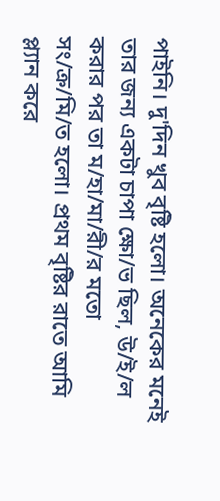পাইনি। দু'দিন খুব বৃষ্টি হলো। অনেকের মনেই তার জন্য একটা চাপা ক্ষো/ভ ছিল, উ/ই/ল করার পর তা ম/হা/মা/রী/র মতো সং/ক্র/মি/ত হলো। প্রথম বৃষ্টির রাতে আমি প্ল্যান করে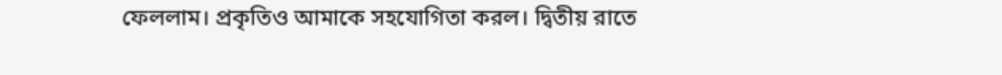ফেললাম। প্রকৃতিও আমাকে সহযোগিতা করল। দ্বিতীয় রাতে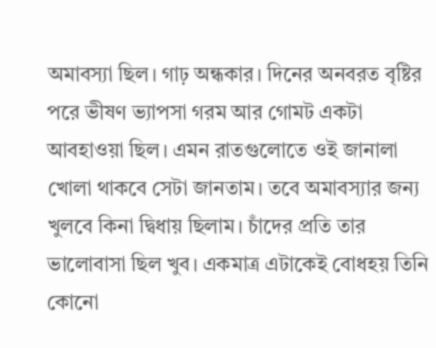অমাবস্যা ছিল। গাঢ় অন্ধকার। দিনের অনবরত বৃষ্টির পরে ভীষণ ভ্যাপসা গরম আর গোমট একটা আবহাওয়া ছিল। এমন রাতগুলোতে ওই জানালা খোলা থাকবে সেটা জানতাম। তবে অমাবস্যার জন্য খুলবে কিনা দ্বিধায় ছিলাম। চাঁদের প্রতি তার ভালোবাসা ছিল খুব। একমাত্র এটাকেই বোধহয় তিনি কোনো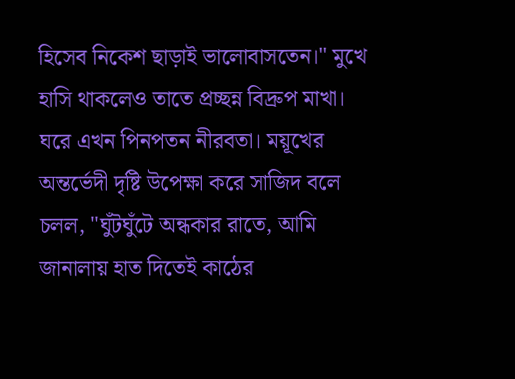হিসেব নিকেশ ছাড়াই ভালোবাসতেন।" মুখে হাসি থাকলেও তাতে প্রচ্ছন্ন বিদ্রুপ মাখা।
ঘরে এখন পিনপতন নীরবতা। ময়ূখের অন্তর্ভেদী দৃষ্টি উপেক্ষা করে সাজিদ বলে চলল, "ঘুঁটঘুঁটে অন্ধকার রাতে, আমি জানালায় হাত দিতেই কাঠের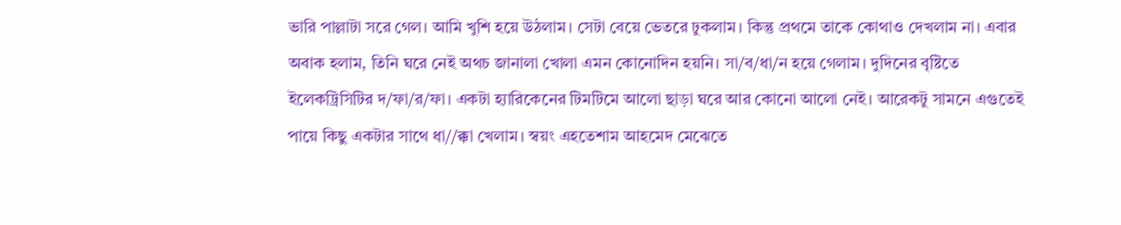ভারি পাল্লাটা সরে গেল। আমি খুশি হয়ে উঠলাম। সেটা বেয়ে ভেতরে ঢুকলাম। কিন্তু প্রথমে তাকে কোথাও দেখলাম না। এবার অবাক হলাম, তিনি ঘরে নেই অথচ জানালা খোলা এমন কোনোদিন হয়নি। সা/ব/ধা/ন হয়ে গেলাম। দুদিনের বৃষ্টিতে ইলেকট্রিসিটির দ/ফা/র/ফা। একটা হ্যারিকেনের টিমটিমে আলো ছাড়া ঘরে আর কোনো আলো নেই। আরেকটু সামনে এগুতেই পায়ে কিছু একটার সাথে ধা//ক্কা খেলাম। স্বয়ং এহতেশাম আহমেদ মেঝেতে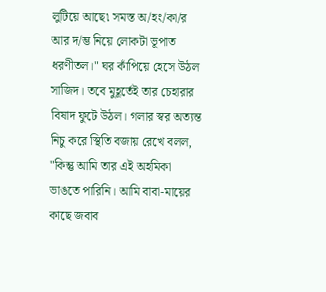লুটিয়ে আছে৷ সমস্ত অ/হং/কা/র আর দ/ম্ভ নিয়ে লোকটা ভূপাত ধরণীতল।" ঘর কাঁপিয়ে হেসে উঠল সাজিদ। তবে মুহূর্তেই তার চেহারার বিষাদ ফুটে উঠল। গলার স্বর অত্যন্ত নিচু করে স্থিতি বজায় রেখে বলল,
"কিন্তু আমি তার এই অহমিকা ভাঙতে পারিনি। আমি বাবা-মায়ের কাছে জবাব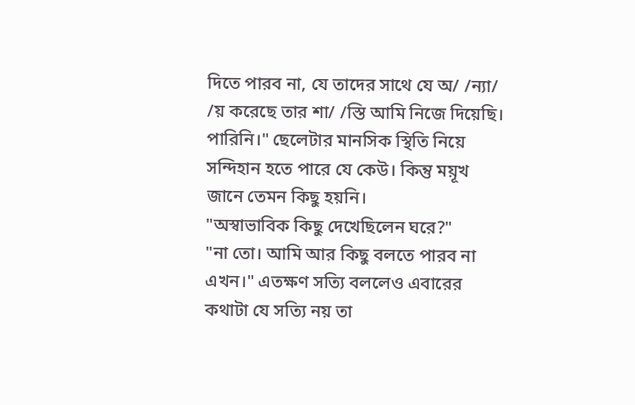দিতে পারব না, যে তাদের সাথে যে অ/ /ন্যা/ /য় করেছে তার শা/ /স্তি আমি নিজে দিয়েছি। পারিনি।" ছেলেটার মানসিক স্থিতি নিয়ে সন্দিহান হতে পারে যে কেউ। কিন্তু ময়ূখ জানে তেমন কিছু হয়নি।
"অস্বাভাবিক কিছু দেখেছিলেন ঘরে?"
"না তো। আমি আর কিছু বলতে পারব না এখন।" এতক্ষণ সত্যি বললেও এবারের কথাটা যে সত্যি নয় তা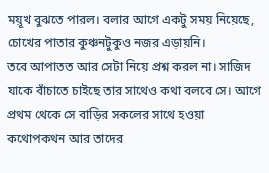ময়ূখ বুঝতে পারল। বলার আগে একটু সময় নিয়েছে, চোখের পাতার কুঞ্চনটুকুও নজর এড়ায়নি।
তবে আপাতত আর সেটা নিয়ে প্রশ্ন করল না। সাজিদ যাকে বাঁচাতে চাইছে তার সাথেও কথা বলবে সে। আগে প্রথম থেকে সে বাড়ির সকলের সাথে হওয়া কথোপকথন আর তাদের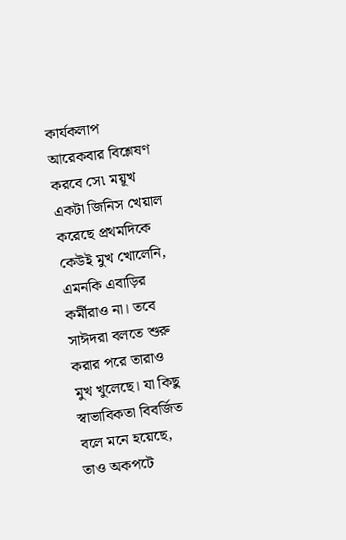কার্যকলাপ আরেকবার বিশ্লেষণ করবে সে৷ ময়ূখ একটা জিনিস খেয়াল করেছে প্রথমদিকে কেউই মুখ খোলেনি, এমনকি এবাড়ির কর্মীরাও না। তবে সাঈদরা বলতে শুরু করার পরে তারাও মুখ খুলেছে। যা কিছু স্বাভাবিকতা বিবর্জিত বলে মনে হয়েছে, তাও অকপটে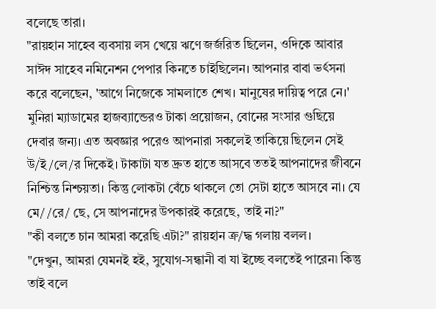বলেছে তারা।
"রায়হান সাহেব ব্যবসায় লস খেয়ে ঋণে জর্জরিত ছিলেন, ওদিকে আবার সাঈদ সাহেব নমিনেশন পেপার কিনতে চাইছিলেন। আপনার বাবা ভর্ৎসনা করে বলেছেন, 'আগে নিজেকে সামলাতে শেখ। মানুষের দায়িত্ব পরে নে।' মুনিরা ম্যাডামের হাজব্যান্ডেরও টাকা প্রয়োজন, বোনের সংসার গুছিয়ে দেবার জন্য। এত অবজ্ঞার পরেও আপনারা সকলেই তাকিয়ে ছিলেন সেই উ/ই/লে/র দিকেই। টাকাটা যত দ্রুত হাতে আসবে ততই আপনাদের জীবনে নিশ্চিন্ত নিশ্চয়তা। কিন্তু লোকটা বেঁচে থাকলে তো সেটা হাতে আসবে না। যে মে/ /রে/ ছে, সে আপনাদের উপকারই করেছে, তাই না?"
"কী বলতে চান আমরা করেছি এটা?" রায়হান ক্র/দ্ধ গলায় বলল।
"দেখুন, আমরা যেমনই হই, সুযোগ-সন্ধানী বা যা ইচ্ছে বলতেই পারেন৷ কিন্তু তাই বলে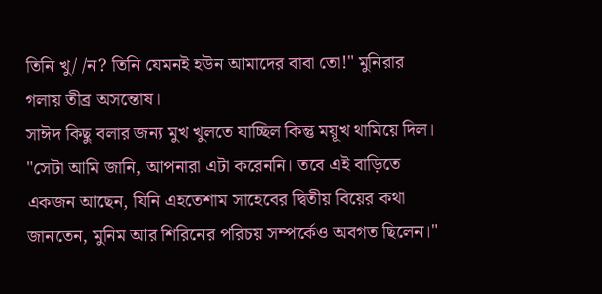তিনি খু/ /ন? তিনি যেমনই হউন আমাদের বাবা তো!" মুনিরার গলায় তীব্র অসন্তোষ।
সাঈদ কিছু বলার জন্য মুখ খুলতে যাচ্ছিল কিন্তু ময়ূখ থামিয়ে দিল।
"সেটা আমি জানি, আপনারা এটা করেননি। তবে এই বাড়িতে একজন আছেন, যিনি এহতেশাম সাহেবের দ্বিতীয় বিয়ের কথা জানতেন, মুনিম আর শিরিনের পরিচয় সম্পর্কেও অবগত ছিলেন।"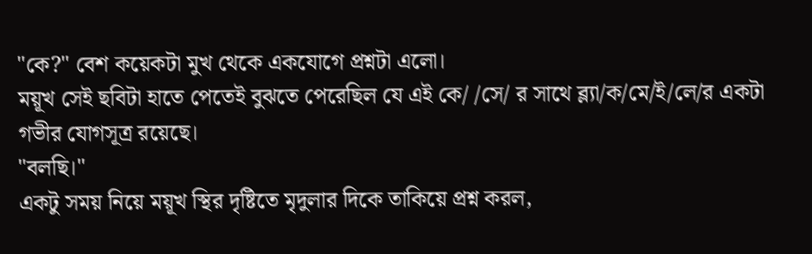"কে?" বেশ কয়েকটা মুখ থেকে একযোগে প্রশ্নটা এলো।
ময়ূখ সেই ছবিটা হাতে পেতেই বুঝতে পেরেছিল যে এই কে/ /সে/ র সাথে ব্ল্যা/ক/মে/ই/লে/র একটা গভীর যোগসূত্র রয়েছে।
"বলছি।"
একটু সময় নিয়ে ময়ূখ স্থির দৃষ্টিতে মৃদুলার দিকে তাকিয়ে প্রশ্ন করল,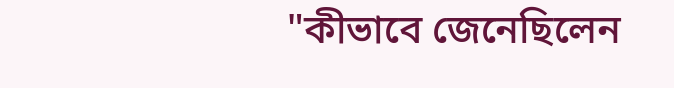"কীভাবে জেনেছিলেন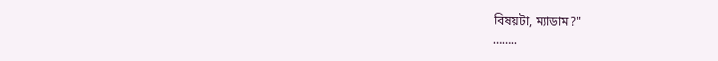বিষয়টা, ম্যাডাম?"
……..